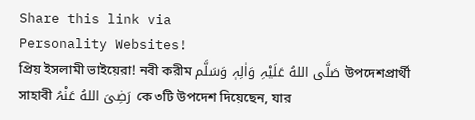Share this link via
Personality Websites!
প্রিয় ইসলামী ভাইয়েরা! নবী করীম صَلَّی اللهُ عَلَیْہِ وَاٰلِہٖ وَسَلَّم উপদেশপ্রার্থী সাহাবী رَضِیَ اللهُ عَنْہُ কে ৩টি উপদেশ দিয়েছেন, যার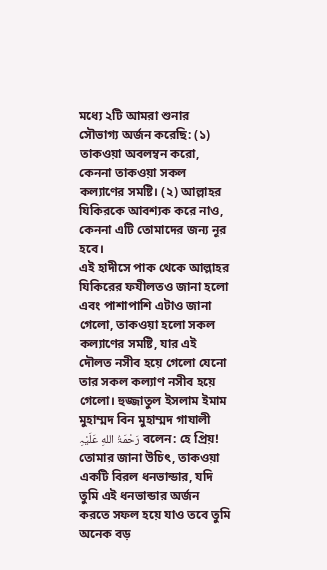মধ্যে ২টি আমরা শুনার সৌভাগ্য অর্জন করেছি: (১) তাকওয়া অবলম্বন করো, কেননা তাকওয়া সকল কল্যাণের সমষ্টি। (২) আল্লাহর যিকিরকে আবশ্যক করে নাও, কেননা এটি তোমাদের জন্য নূর হবে।
এই হাদীসে পাক থেকে আল্লাহর যিকিরের ফযীলতও জানা হলো এবং পাশাপাশি এটাও জানা গেলো, তাকওয়া হলো সকল কল্যাণের সমষ্টি, যার এই দৌলত নসীব হয়ে গেলো যেনো তার সকল কল্যাণ নসীব হয়ে গেলো। হুজ্জাতুল ইসলাম ইমাম মুহাম্মদ বিন মুহাম্মদ গাযালী رَحْمَۃُ اللهِ عَلَیْہِ বলেন: হে প্রিয়! তোমার জানা উচিৎ, তাকওয়া একটি বিরল ধনভান্ডার, যদি তুমি এই ধনভান্ডার অর্জন করতে সফল হয়ে যাও তবে তুমি অনেক বড়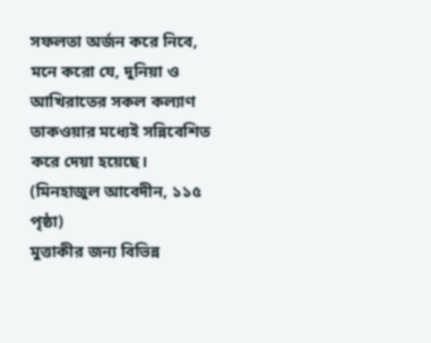সফলতা অর্জন করে নিবে, মনে করো যে, দুনিয়া ও আখিরাতের সকল কল্যাণ তাকওয়ার মধ্যেই সন্নিবেশিত করে দেয়া হয়েছে। (মিনহাজুল আবেদীন, ১১৫ পৃষ্ঠা)
মুত্তাকীর জন্য বিভিন্ন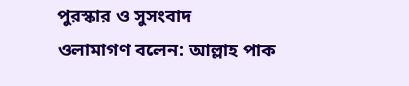পুরস্কার ও সুসংবাদ
ওলামাগণ বলেন: আল্লাহ পাক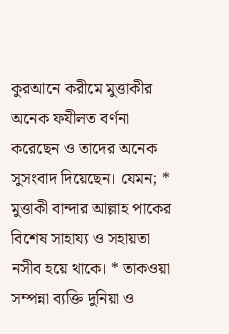কুরআনে করীমে মুত্তাকীর অনেক ফযীলত বর্ণনা করেছেন ও তাদের অনেক সুসংবাদ দিয়েছেন। যেমন; * মুত্তাকী বান্দার আল্লাহ পাকের বিশেষ সাহায্য ও সহায়তা নসীব হয়ে থাকে। * তাকওয়া সম্পন্না ব্যক্তি দুনিয়া ও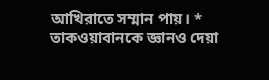আখিরাতে সম্মান পায়। * তাকওয়াবানকে জ্ঞানও দেয়া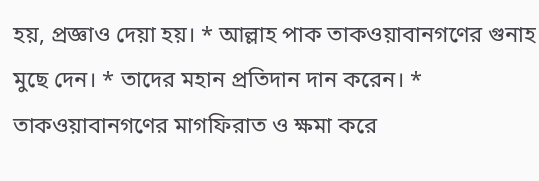হয়, প্রজ্ঞাও দেয়া হয়। * আল্লাহ পাক তাকওয়াবানগণের গুনাহ মুছে দেন। * তাদের মহান প্রতিদান দান করেন। * তাকওয়াবানগণের মাগফিরাত ও ক্ষমা করে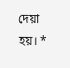দেয়া হয়। *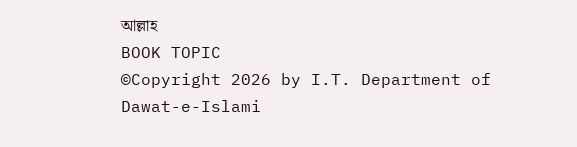আল্লাহ
BOOK TOPIC
©Copyright 2026 by I.T. Department of Dawat-e-Islami